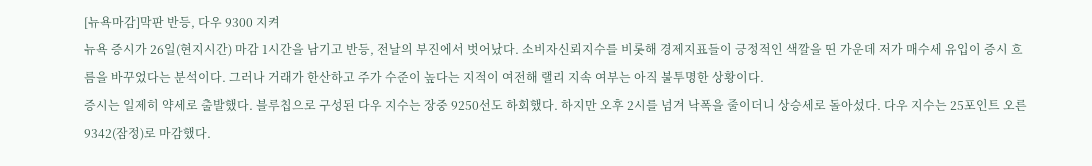[뉴욕마감]막판 반등, 다우 9300 지켜
뉴욕 증시가 26일(현지시간) 마감 1시간을 남기고 반등, 전날의 부진에서 벗어났다. 소비자신뢰지수를 비롯해 경제지표들이 긍정적인 색깔을 띤 가운데 저가 매수세 유입이 증시 흐름을 바꾸었다는 분석이다. 그러나 거래가 한산하고 주가 수준이 높다는 지적이 여전해 랠리 지속 여부는 아직 불투명한 상황이다.
증시는 일제히 약세로 출발했다. 블루칩으로 구성된 다우 지수는 장중 9250선도 하회했다. 하지만 오후 2시를 넘겨 낙폭을 줄이더니 상승세로 돌아섰다. 다우 지수는 25포인트 오른 9342(잠정)로 마감했다.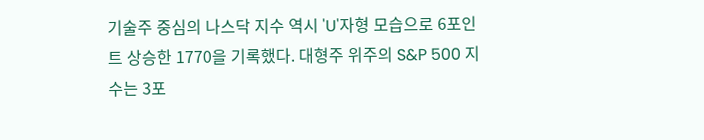기술주 중심의 나스닥 지수 역시 'U'자형 모습으로 6포인트 상승한 1770을 기록했다. 대형주 위주의 S&P 500 지수는 3포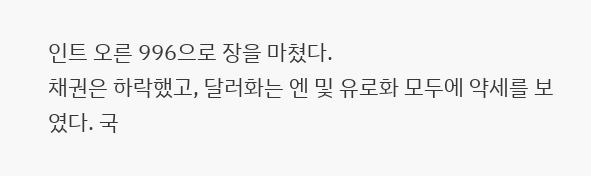인트 오른 996으로 장을 마쳤다.
채권은 하락했고, 달러화는 엔 및 유로화 모두에 약세를 보였다. 국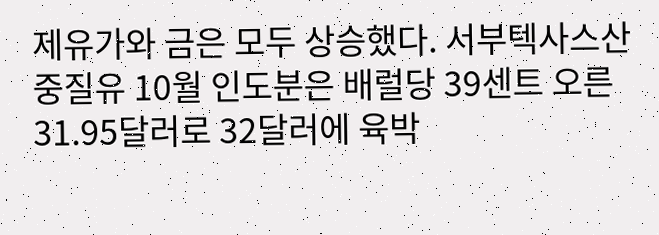제유가와 금은 모두 상승했다. 서부텍사스산 중질유 10월 인도분은 배럴당 39센트 오른 31.95달러로 32달러에 육박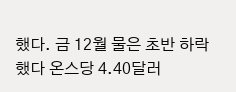했다. 금 12월 물은 초반 하락했다 온스당 4.40달러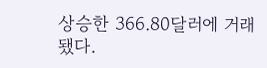상승한 366.80달러에 거래됐다.